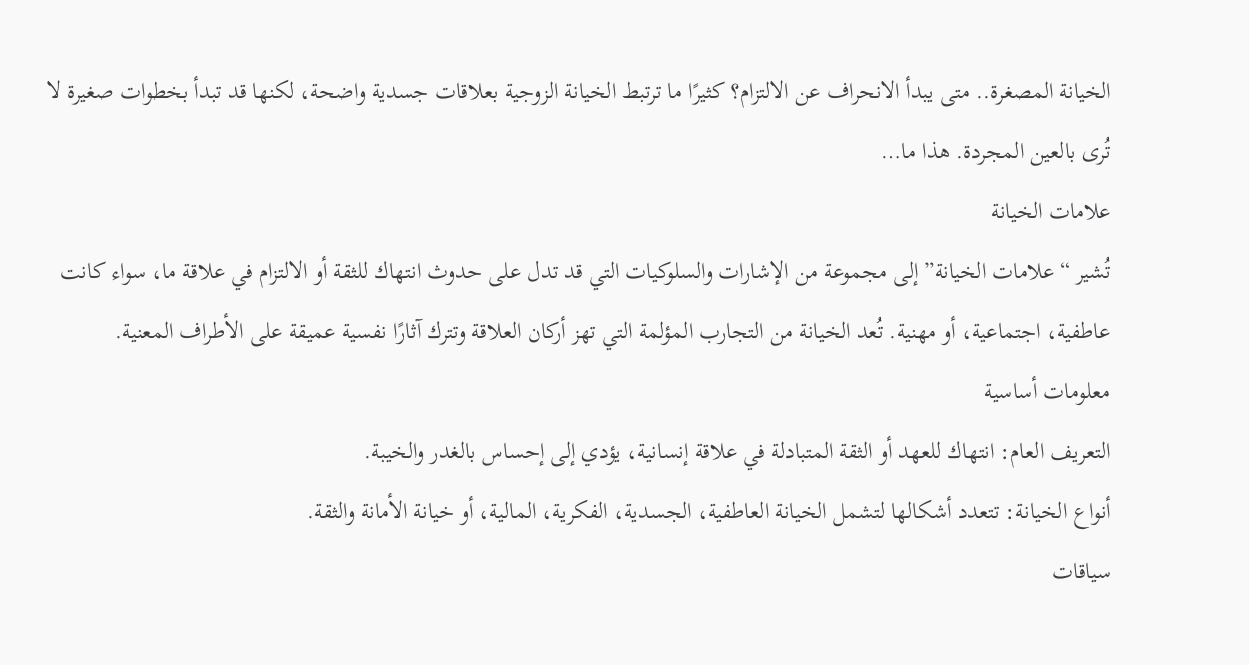الخيانة المصغرة.. متى يبدأ الانحراف عن الالتزام؟ كثيرًا ما ترتبط الخيانة الزوجية بعلاقات جسدية واضحة، لكنها قد تبدأ بخطوات صغيرة لا تُرى بالعين المجردة. هذا ما…
علامات الخيانة
تُشير “علامات الخيانة” إلى مجموعة من الإشارات والسلوكيات التي قد تدل على حدوث انتهاك للثقة أو الالتزام في علاقة ما، سواء كانت عاطفية، اجتماعية، أو مهنية. تُعد الخيانة من التجارب المؤلمة التي تهز أركان العلاقة وتترك آثارًا نفسية عميقة على الأطراف المعنية.
معلومات أساسية
التعريف العام: انتهاك للعهد أو الثقة المتبادلة في علاقة إنسانية، يؤدي إلى إحساس بالغدر والخيبة.
أنواع الخيانة: تتعدد أشكالها لتشمل الخيانة العاطفية، الجسدية، الفكرية، المالية، أو خيانة الأمانة والثقة.
سياقات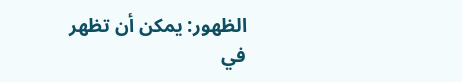الظهور: يمكن أن تظهر في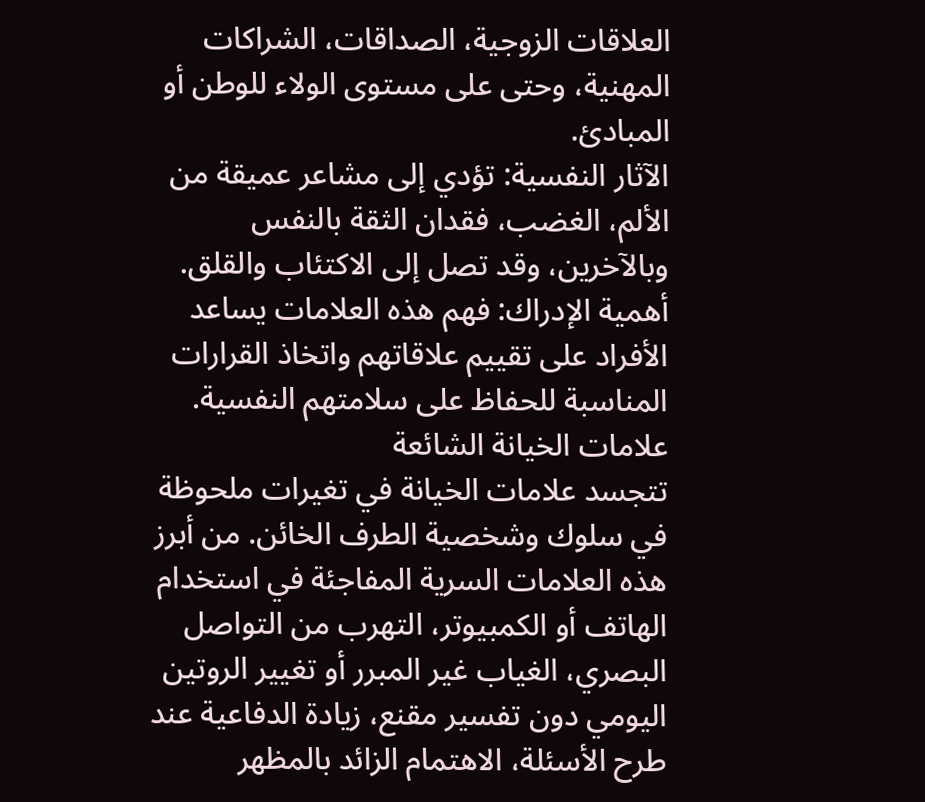العلاقات الزوجية، الصداقات، الشراكات المهنية، وحتى على مستوى الولاء للوطن أو المبادئ.
الآثار النفسية: تؤدي إلى مشاعر عميقة من الألم، الغضب، فقدان الثقة بالنفس وبالآخرين، وقد تصل إلى الاكتئاب والقلق.
أهمية الإدراك: فهم هذه العلامات يساعد الأفراد على تقييم علاقاتهم واتخاذ القرارات المناسبة للحفاظ على سلامتهم النفسية.
علامات الخيانة الشائعة
تتجسد علامات الخيانة في تغيرات ملحوظة في سلوك وشخصية الطرف الخائن. من أبرز هذه العلامات السرية المفاجئة في استخدام الهاتف أو الكمبيوتر، التهرب من التواصل البصري، الغياب غير المبرر أو تغيير الروتين اليومي دون تفسير مقنع، زيادة الدفاعية عند طرح الأسئلة، الاهتمام الزائد بالمظهر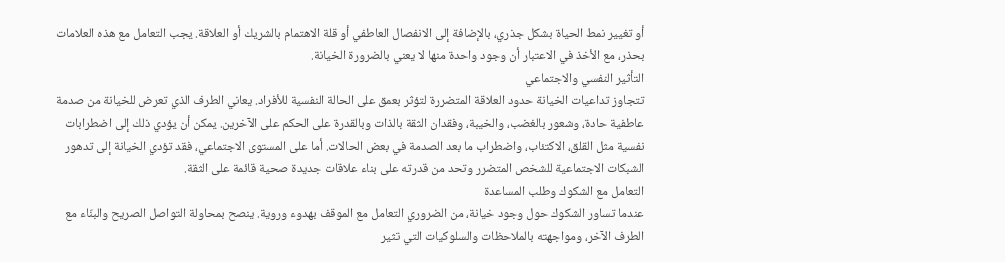أو تغيير نمط الحياة بشكل جذري، بالإضافة إلى الانفصال العاطفي أو قلة الاهتمام بالشريك أو العلاقة. يجب التعامل مع هذه العلامات بحذر، مع الأخذ في الاعتبار أن وجود واحدة منها لا يعني بالضرورة الخيانة.
التأثير النفسي والاجتماعي
تتجاوز تداعيات الخيانة حدود العلاقة المتضررة لتؤثر بعمق على الحالة النفسية للأفراد. يعاني الطرف الذي تعرض للخيانة من صدمة عاطفية حادة، وشعور بالغضب، والخيبة، وفقدان الثقة بالذات وبالقدرة على الحكم على الآخرين. يمكن أن يؤدي ذلك إلى اضطرابات نفسية مثل القلق، الاكتئاب، واضطراب ما بعد الصدمة في بعض الحالات. أما على المستوى الاجتماعي، فقد تؤدي الخيانة إلى تدهور الشبكات الاجتماعية للشخص المتضرر وتحد من قدرته على بناء علاقات جديدة صحية قائمة على الثقة.
التعامل مع الشكوك وطلب المساعدة
عندما تساور الشكوك حول وجود خيانة، من الضروري التعامل مع الموقف بهدوء وروية. ينصح بمحاولة التواصل الصريح والبنّاء مع الطرف الآخر، ومواجهته بالملاحظات والسلوكيات التي تثير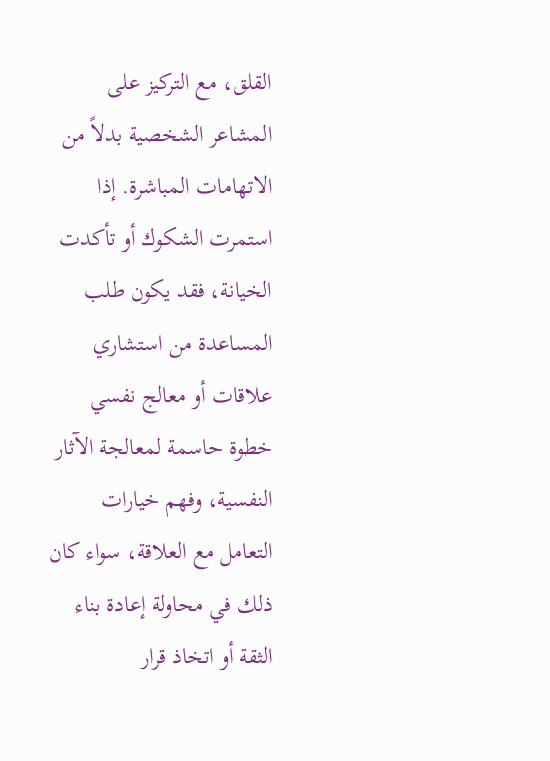القلق، مع التركيز على المشاعر الشخصية بدلاً من الاتهامات المباشرة. إذا استمرت الشكوك أو تأكدت الخيانة، فقد يكون طلب المساعدة من استشاري علاقات أو معالج نفسي خطوة حاسمة لمعالجة الآثار النفسية، وفهم خيارات التعامل مع العلاقة، سواء كان ذلك في محاولة إعادة بناء الثقة أو اتخاذ قرار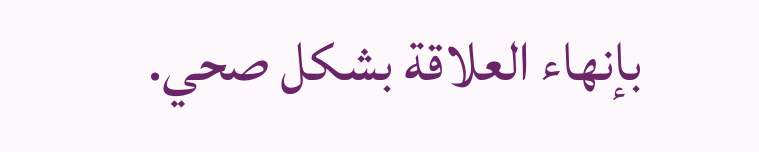بإنهاء العلاقة بشكل صحي.